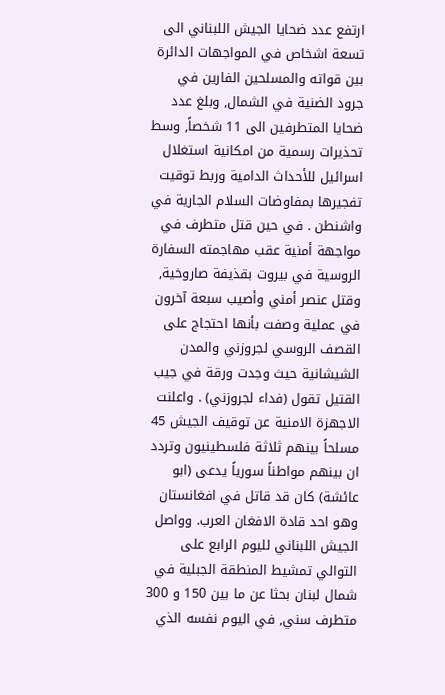ارتفع عدد ضحايا الجيش اللبناني الى تسعة اشخاص في المواجهات الدائرة بين قواته والمسلحين الفارين في جرود الضنية في الشمال, وبلغ عدد ضحايا المتطرفين الى 11 شخصاً, وسط تحذيرات رسمية من امكانية استغلال اسرائيل للأحداث الدامية وربط توقيت تفجيرها بمفاوضات السلام الجارية في واشنطن . في حين قتل متطرف في مواجهة أمنية عقب مهاجمته السفارة الروسية في بيروت بقذيفة صاروخية, وقتل عنصر أمني وأصيب سبعة آخرون في عملية وصفت بأنها احتجاج على القصف الروسي لجروزني والمدن الشيشانية حيث وجدت ورقة في جيب القتيل تقول (فداء لجروزني) . واعلنت الاجهزة الامنية عن توقيف الجيش 45 مسلحاً بينهم ثلاثة فلسطينيون وتردد ان بينهم مواطناً سورياً يدعى (ابو عائشة) كان قد قاتل في افغانستان وهو احد قادة الافغان العرب. وواصل الجيش اللبناني لليوم الرابع على التوالي تمشيط المنطقة الجبلية في شمال لبنان بحثا عن ما بين 150 و 300 متطرف سني, في اليوم نفسه الذي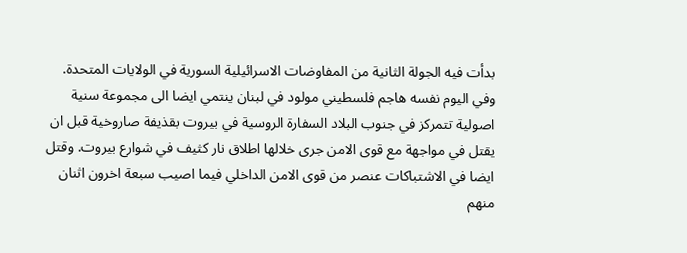بدأت فيه الجولة الثانية من المفاوضات الاسرائيلية السورية في الولايات المتحدة. وفي اليوم نفسه هاجم فلسطيني مولود في لبنان ينتمي ايضا الى مجموعة سنية اصولية تتمركز في جنوب البلاد السفارة الروسية في بيروت بقذيفة صاروخية قبل ان يقتل في مواجهة مع قوى الامن جرى خلالها اطلاق نار كثيف في شوارع بيروت. وقتل ايضا في الاشتباكات عنصر من قوى الامن الداخلي فيما اصيب سبعة اخرون اثنان منهم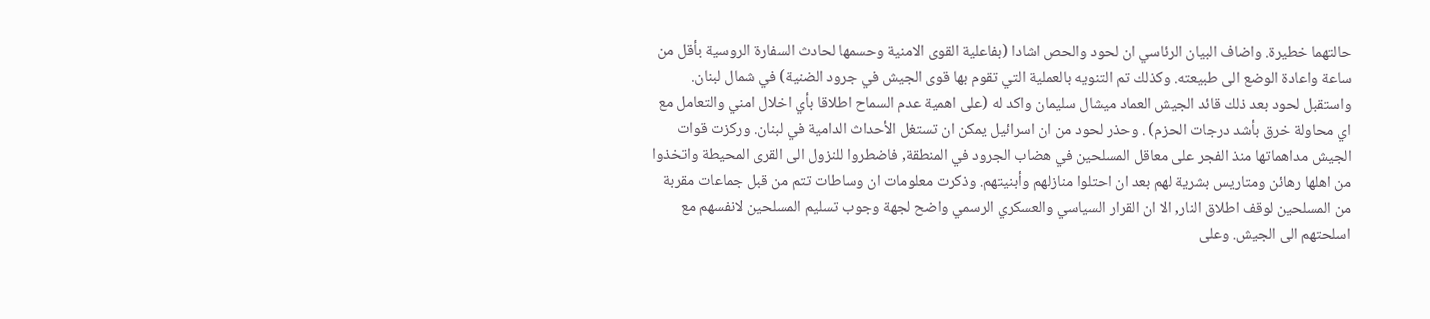حالتهما خطيرة. واضاف البيان الرئاسي ان لحود والحص اشادا (بفاعلية القوى الامنية وحسمها لحادث السفارة الروسية بأقل من ساعة واعادة الوضع الى طبيعته. وكذلك تم التنويه بالعملية التي تقوم بها قوى الجيش في جرود الضنية) في شمال لبنان. واستقبل لحود بعد ذلك قائد الجيش العماد ميشال سليمان واكد له (على اهمية عدم السماح اطلاقا بأي اخلال امني والتعامل مع اي محاولة خرق بأشد درجات الحزم) . وحذر لحود من ان اسرائيل يمكن ان تستغل الأحداث الدامية في لبنان. وركزت قوات الجيش مداهماتها منذ الفجر على معاقل المسلحين في هضاب الجرود في المنطقة, فاضطروا للنزول الى القرى المحيطة واتخذوا من اهلها رهائن ومتاريس بشرية لهم بعد ان احتلوا منازلهم وأبنيتهم. وذكرت معلومات ان وساطات تتم من قبل جماعات مقربة من المسلحين لوقف اطلاق النار, الا ان القرار السياسي والعسكري الرسمي واضح لجهة وجوب تسليم المسلحين لانفسهم مع اسلحتهم الى الجيش. وعلى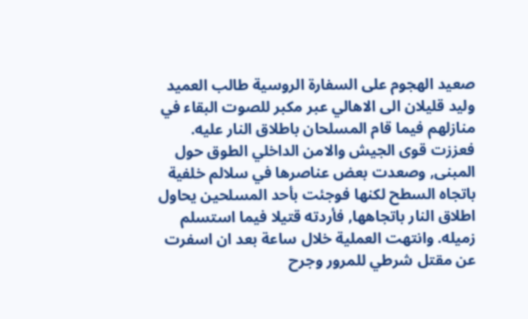صعيد الهجوم على السفارة الروسية طالب العميد وليد قليلان الى الاهالي عبر مكبر للصوت البقاء في منازلهم فيما قام المسلحان باطلاق النار عليه. فعززت قوى الجيش والامن الداخلي الطوق حول المبنى, وصعدت بعض عناصرها في سلالم خلفية باتجاه السطح لكنها فوجئت بأحد المسلحين يحاول اطلاق النار باتجاهها, فأردته قتيلا فيما استسلم زميله. وانتهت العملية خلال ساعة بعد ان اسفرت عن مقتل شرطي للمرور وجرح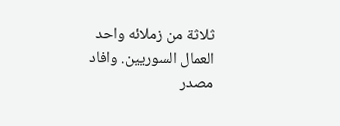ثلاثة من زملائه واحد العمال السوريين. وافاد مصدر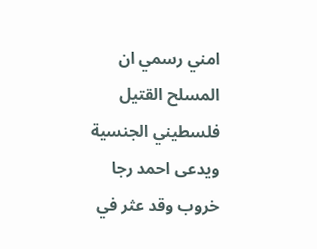امني رسمي ان المسلح القتيل فلسطيني الجنسية ويدعى احمد رجا خروب وقد عثر في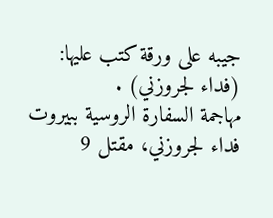جيبه على ورقة كتب عليها: (فداء لجروزني) .
مهاجمة السفارة الروسية ببيروت فداء لجروزني، مقتل 9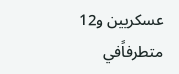عسكريين و12 متطرفاًفي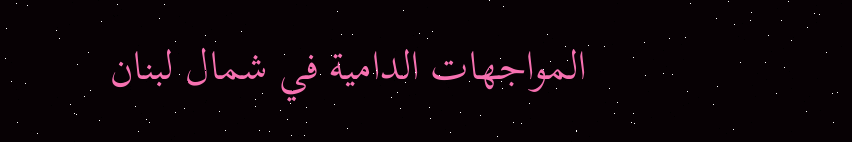المواجهات الدامية في شمال لبنان